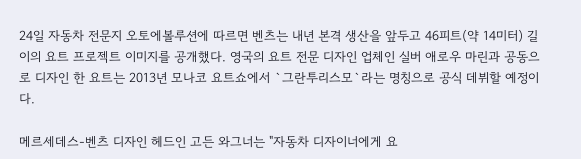24일 자동차 전문지 오토에볼루션에 따르면 벤츠는 내년 본격 생산을 앞두고 46피트(약 14미터) 길이의 요트 프로젝트 이미지를 공개했다. 영국의 요트 전문 디자인 업체인 실버 애로우 마린과 공동으로 디자인 한 요트는 2013년 모나코 요트쇼에서 `그란투리스모`라는 명칭으로 공식 데뷔할 예정이다.

메르세데스-벤츠 디자인 헤드인 고든 와그너는 "자동차 디자이너에게 요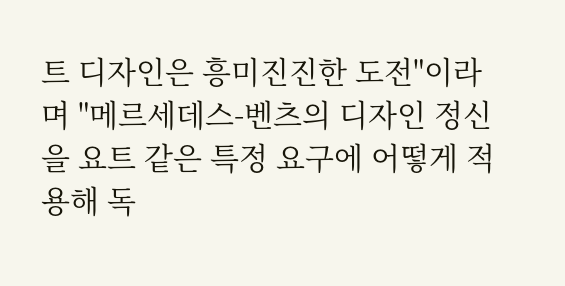트 디자인은 흥미진진한 도전"이라며 "메르세데스-벤츠의 디자인 정신을 요트 같은 특정 요구에 어떻게 적용해 독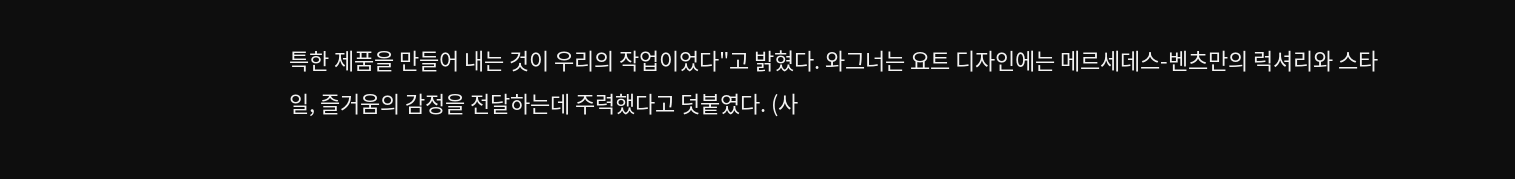특한 제품을 만들어 내는 것이 우리의 작업이었다"고 밝혔다. 와그너는 요트 디자인에는 메르세데스-벤츠만의 럭셔리와 스타일, 즐거움의 감정을 전달하는데 주력했다고 덧붙였다. (사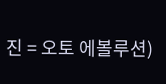진 = 오토 에볼루션)